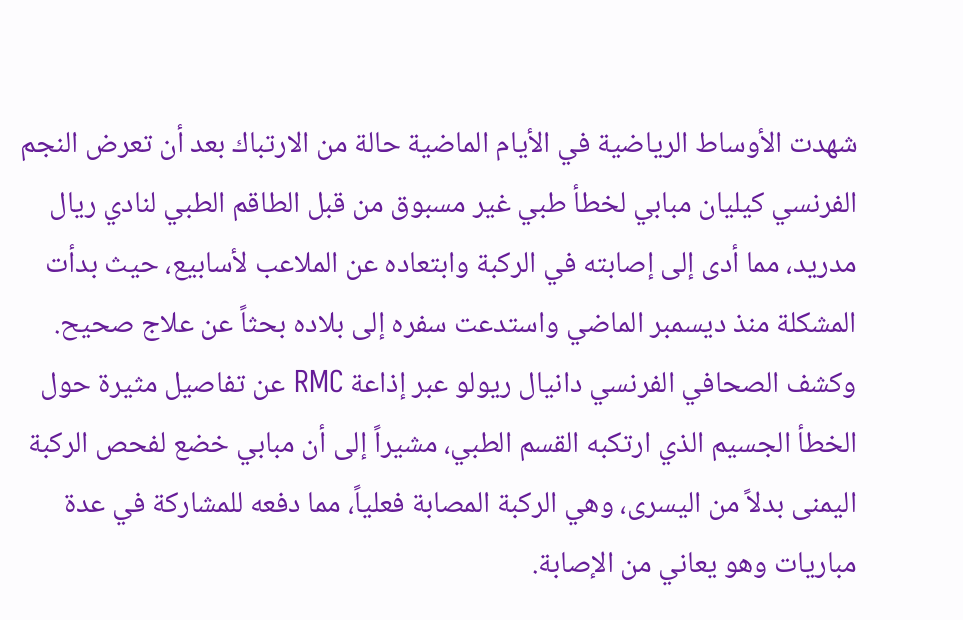شهدت الأوساط الرياضية في الأيام الماضية حالة من الارتباك بعد أن تعرض النجم الفرنسي كيليان مبابي لخطأ طبي غير مسبوق من قبل الطاقم الطبي لنادي ريال مدريد، مما أدى إلى إصابته في الركبة وابتعاده عن الملاعب لأسابيع، حيث بدأت المشكلة منذ ديسمبر الماضي واستدعت سفره إلى بلاده بحثاً عن علاج صحيح.
وكشف الصحافي الفرنسي دانيال ريولو عبر إذاعة RMC عن تفاصيل مثيرة حول الخطأ الجسيم الذي ارتكبه القسم الطبي، مشيراً إلى أن مبابي خضع لفحص الركبة اليمنى بدلاً من اليسرى، وهي الركبة المصابة فعلياً، مما دفعه للمشاركة في عدة مباريات وهو يعاني من الإصابة.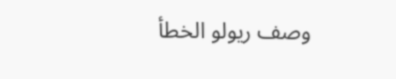وصف ريولو الخطأ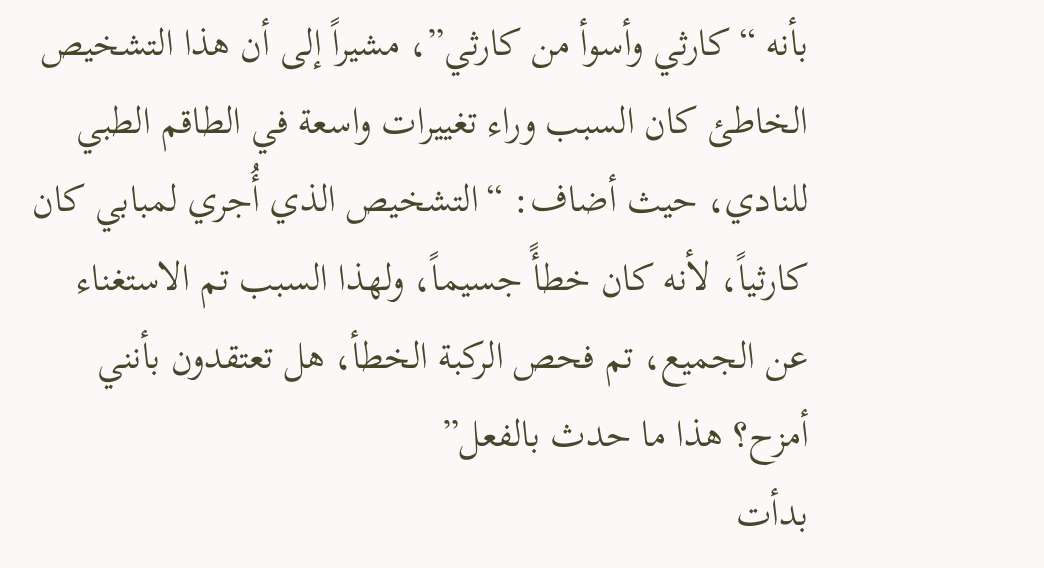بأنه “كارثي وأسوأ من كارثي”، مشيراً إلى أن هذا التشخيص الخاطئ كان السبب وراء تغييرات واسعة في الطاقم الطبي للنادي، حيث أضاف: “التشخيص الذي أُجري لمبابي كان كارثياً، لأنه كان خطأً جسيماً، ولهذا السبب تم الاستغناء عن الجميع، تم فحص الركبة الخطأ، هل تعتقدون بأنني أمزح؟ هذا ما حدث بالفعل”
بدأت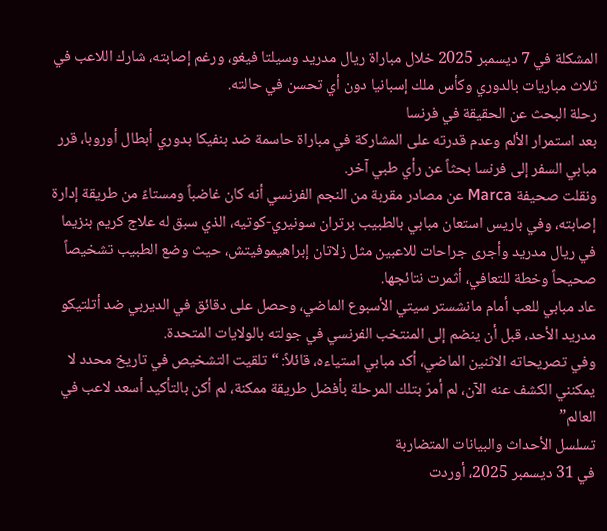المشكلة في 7 ديسمبر 2025 خلال مباراة ريال مدريد وسيلتا فيغو، ورغم إصابته، شارك اللاعب في ثلاث مباريات بالدوري وكأس ملك إسبانيا دون أي تحسن في حالته.
رحلة البحث عن الحقيقة في فرنسا
بعد استمرار الألم وعدم قدرته على المشاركة في مباراة حاسمة ضد بنفيكا بدوري أبطال أوروبا، قرر مبابي السفر إلى فرنسا بحثاً عن رأي طبي آخر.
ونقلت صحيفة Marca عن مصادر مقربة من النجم الفرنسي أنه كان غاضباً ومستاءً من طريقة إدارة إصابته، وفي باريس استعان مبابي بالطبيب برتران سونيري-كوتيه، الذي سبق له علاج كريم بنزيما في ريال مدريد وأجرى جراحات للاعبين مثل زلاتان إبراهيموفيتش، حيث وضع الطبيب تشخيصاً صحيحاً وخطة للتعافي، أثمرت نتائجها.
عاد مبابي للعب أمام مانشستر سيتي الأسبوع الماضي، وحصل على دقائق في الديربي ضد أتلتيكو مدريد الأحد، قبل أن ينضم إلى المنتخب الفرنسي في جولته بالولايات المتحدة.
وفي تصريحاته الاثنين الماضي، أكد مبابي استياءه، قائلاً: “تلقيت التشخيص في تاريخ محدد لا يمكنني الكشف عنه الآن، لم أمرّ بتلك المرحلة بأفضل طريقة ممكنة، لم أكن بالتأكيد أسعد لاعب في العالم”
تسلسل الأحداث والبيانات المتضاربة
في 31 ديسمبر 2025، أوردت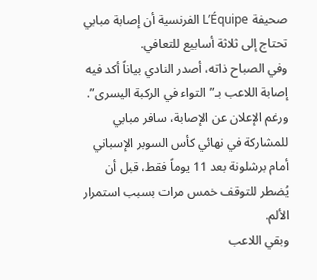صحيفة L’Équipe الفرنسية أن إصابة مبابي تحتاج إلى ثلاثة أسابيع للتعافي.
وفي الصباح ذاته، أصدر النادي بياناً أكد فيه إصابة اللاعب بـ”التواء في الركبة اليسرى”.
ورغم الإعلان عن الإصابة، سافر مبابي للمشاركة في نهائي كأس السوبر الإسباني أمام برشلونة بعد 11 يوماً فقط، قبل أن يُضطر للتوقف خمس مرات بسبب استمرار الألم.
وبقي اللاعب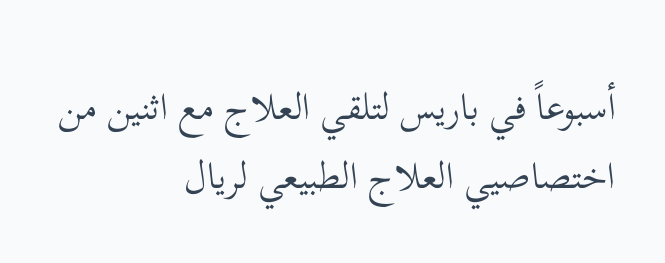أسبوعاً في باريس لتلقي العلاج مع اثنين من اختصاصيي العلاج الطبيعي لريال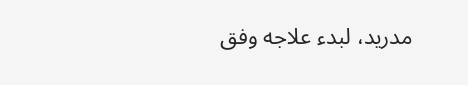مدريد، لبدء علاجه وفق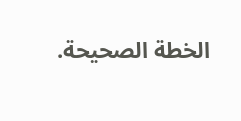الخطة الصحيحة.